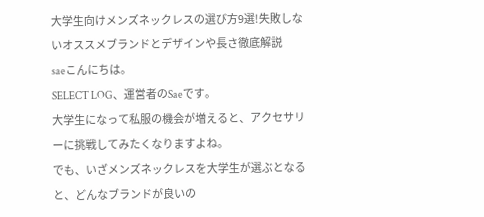大学生向けメンズネックレスの選び方9選!失敗しないオススメブランドとデザインや長さ徹底解説
saeこんにちは。
SELECT LOG、運営者のSaeです。
大学生になって私服の機会が増えると、アクセサリーに挑戦してみたくなりますよね。
でも、いざメンズネックレスを大学生が選ぶとなると、どんなブランドが良いの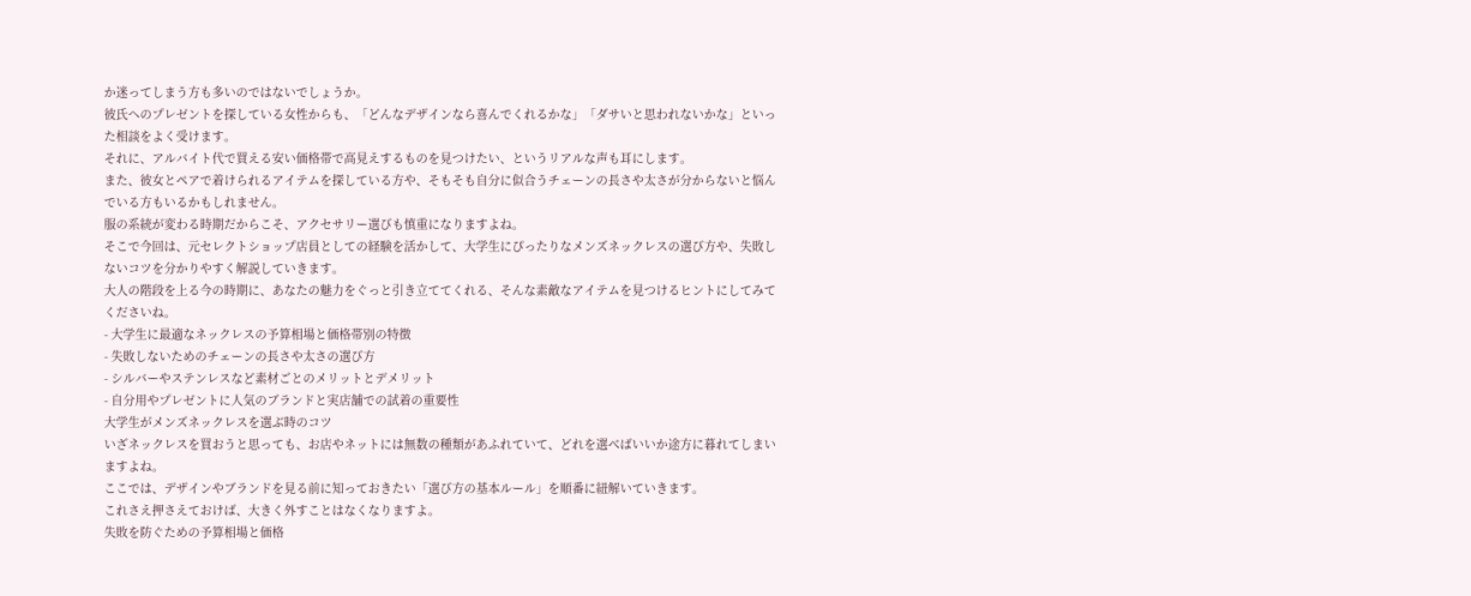か迷ってしまう方も多いのではないでしょうか。
彼氏へのプレゼントを探している女性からも、「どんなデザインなら喜んでくれるかな」「ダサいと思われないかな」といった相談をよく受けます。
それに、アルバイト代で買える安い価格帯で高見えするものを見つけたい、というリアルな声も耳にします。
また、彼女とペアで着けられるアイテムを探している方や、そもそも自分に似合うチェーンの長さや太さが分からないと悩んでいる方もいるかもしれません。
服の系統が変わる時期だからこそ、アクセサリー選びも慎重になりますよね。
そこで今回は、元セレクトショップ店員としての経験を活かして、大学生にぴったりなメンズネックレスの選び方や、失敗しないコツを分かりやすく解説していきます。
大人の階段を上る今の時期に、あなたの魅力をぐっと引き立ててくれる、そんな素敵なアイテムを見つけるヒントにしてみてくださいね。
- 大学生に最適なネックレスの予算相場と価格帯別の特徴
- 失敗しないためのチェーンの長さや太さの選び方
- シルバーやステンレスなど素材ごとのメリットとデメリット
- 自分用やプレゼントに人気のブランドと実店舗での試着の重要性
大学生がメンズネックレスを選ぶ時のコツ
いざネックレスを買おうと思っても、お店やネットには無数の種類があふれていて、どれを選べばいいか途方に暮れてしまいますよね。
ここでは、デザインやブランドを見る前に知っておきたい「選び方の基本ルール」を順番に紐解いていきます。
これさえ押さえておけば、大きく外すことはなくなりますよ。
失敗を防ぐための予算相場と価格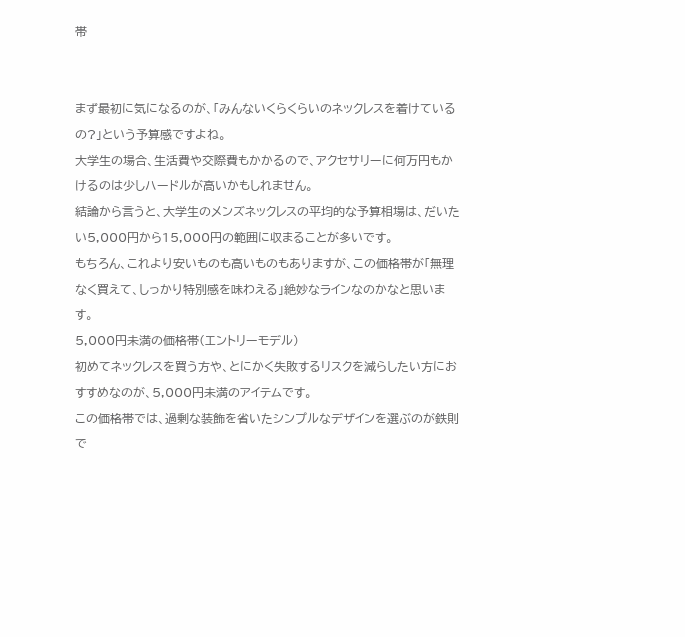帯


まず最初に気になるのが、「みんないくらくらいのネックレスを着けているの?」という予算感ですよね。
大学生の場合、生活費や交際費もかかるので、アクセサリーに何万円もかけるのは少しハードルが高いかもしれません。
結論から言うと、大学生のメンズネックレスの平均的な予算相場は、だいたい5,000円から15,000円の範囲に収まることが多いです。
もちろん、これより安いものも高いものもありますが、この価格帯が「無理なく買えて、しっかり特別感を味わえる」絶妙なラインなのかなと思います。
5,000円未満の価格帯(エントリーモデル)
初めてネックレスを買う方や、とにかく失敗するリスクを減らしたい方におすすめなのが、5,000円未満のアイテムです。
この価格帯では、過剰な装飾を省いたシンプルなデザインを選ぶのが鉄則で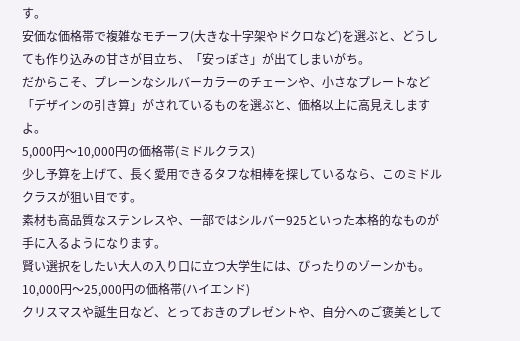す。
安価な価格帯で複雑なモチーフ(大きな十字架やドクロなど)を選ぶと、どうしても作り込みの甘さが目立ち、「安っぽさ」が出てしまいがち。
だからこそ、プレーンなシルバーカラーのチェーンや、小さなプレートなど「デザインの引き算」がされているものを選ぶと、価格以上に高見えしますよ。
5,000円〜10,000円の価格帯(ミドルクラス)
少し予算を上げて、長く愛用できるタフな相棒を探しているなら、このミドルクラスが狙い目です。
素材も高品質なステンレスや、一部ではシルバー925といった本格的なものが手に入るようになります。
賢い選択をしたい大人の入り口に立つ大学生には、ぴったりのゾーンかも。
10,000円〜25,000円の価格帯(ハイエンド)
クリスマスや誕生日など、とっておきのプレゼントや、自分へのご褒美として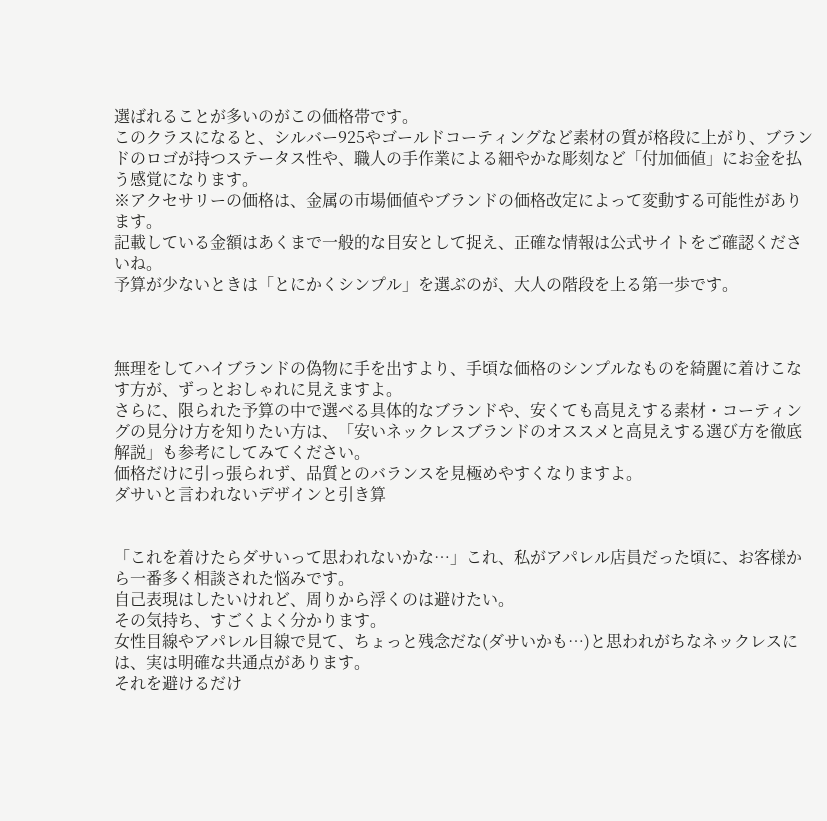選ばれることが多いのがこの価格帯です。
このクラスになると、シルバー925やゴールドコーティングなど素材の質が格段に上がり、ブランドのロゴが持つステータス性や、職人の手作業による細やかな彫刻など「付加価値」にお金を払う感覚になります。
※アクセサリーの価格は、金属の市場価値やブランドの価格改定によって変動する可能性があります。
記載している金額はあくまで一般的な目安として捉え、正確な情報は公式サイトをご確認くださいね。
予算が少ないときは「とにかくシンプル」を選ぶのが、大人の階段を上る第一歩です。



無理をしてハイブランドの偽物に手を出すより、手頃な価格のシンプルなものを綺麗に着けこなす方が、ずっとおしゃれに見えますよ。
さらに、限られた予算の中で選べる具体的なブランドや、安くても高見えする素材・コーティングの見分け方を知りたい方は、「安いネックレスブランドのオススメと高見えする選び方を徹底解説」も参考にしてみてください。
価格だけに引っ張られず、品質とのバランスを見極めやすくなりますよ。
ダサいと言われないデザインと引き算


「これを着けたらダサいって思われないかな…」これ、私がアパレル店員だった頃に、お客様から一番多く相談された悩みです。
自己表現はしたいけれど、周りから浮くのは避けたい。
その気持ち、すごくよく分かります。
女性目線やアパレル目線で見て、ちょっと残念だな(ダサいかも…)と思われがちなネックレスには、実は明確な共通点があります。
それを避けるだけ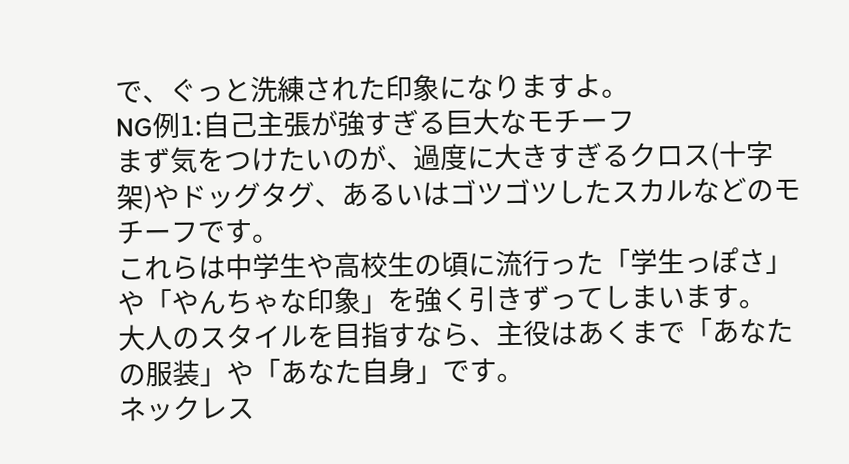で、ぐっと洗練された印象になりますよ。
NG例1:自己主張が強すぎる巨大なモチーフ
まず気をつけたいのが、過度に大きすぎるクロス(十字架)やドッグタグ、あるいはゴツゴツしたスカルなどのモチーフです。
これらは中学生や高校生の頃に流行った「学生っぽさ」や「やんちゃな印象」を強く引きずってしまいます。
大人のスタイルを目指すなら、主役はあくまで「あなたの服装」や「あなた自身」です。
ネックレス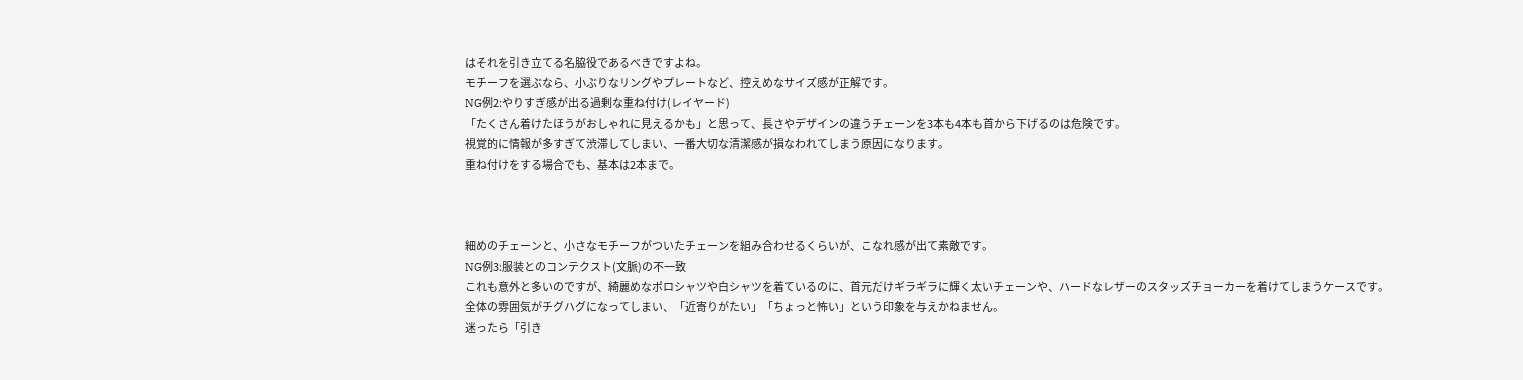はそれを引き立てる名脇役であるべきですよね。
モチーフを選ぶなら、小ぶりなリングやプレートなど、控えめなサイズ感が正解です。
NG例2:やりすぎ感が出る過剰な重ね付け(レイヤード)
「たくさん着けたほうがおしゃれに見えるかも」と思って、長さやデザインの違うチェーンを3本も4本も首から下げるのは危険です。
視覚的に情報が多すぎて渋滞してしまい、一番大切な清潔感が損なわれてしまう原因になります。
重ね付けをする場合でも、基本は2本まで。



細めのチェーンと、小さなモチーフがついたチェーンを組み合わせるくらいが、こなれ感が出て素敵です。
NG例3:服装とのコンテクスト(文脈)の不一致
これも意外と多いのですが、綺麗めなポロシャツや白シャツを着ているのに、首元だけギラギラに輝く太いチェーンや、ハードなレザーのスタッズチョーカーを着けてしまうケースです。
全体の雰囲気がチグハグになってしまい、「近寄りがたい」「ちょっと怖い」という印象を与えかねません。
迷ったら「引き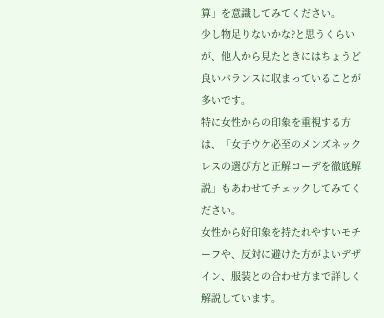算」を意識してみてください。
少し物足りないかな?と思うくらいが、他人から見たときにはちょうど良いバランスに収まっていることが多いです。
特に女性からの印象を重視する方は、「女子ウケ必至のメンズネックレスの選び方と正解コーデを徹底解説」もあわせてチェックしてみてください。
女性から好印象を持たれやすいモチーフや、反対に避けた方がよいデザイン、服装との合わせ方まで詳しく解説しています。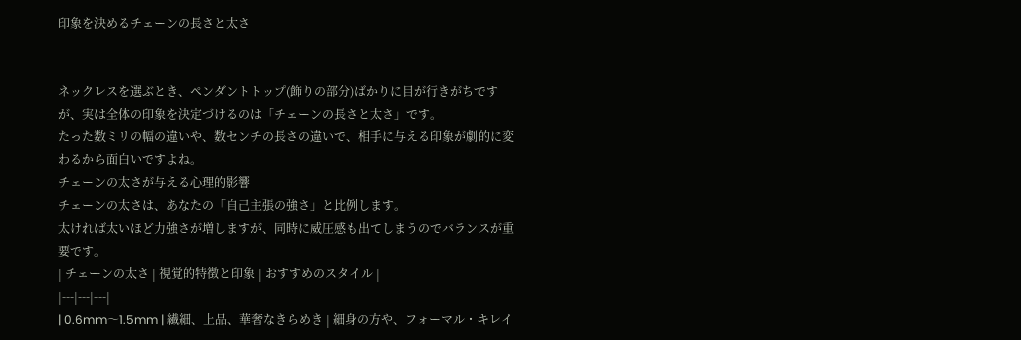印象を決めるチェーンの長さと太さ


ネックレスを選ぶとき、ペンダントトップ(飾りの部分)ばかりに目が行きがちですが、実は全体の印象を決定づけるのは「チェーンの長さと太さ」です。
たった数ミリの幅の違いや、数センチの長さの違いで、相手に与える印象が劇的に変わるから面白いですよね。
チェーンの太さが与える心理的影響
チェーンの太さは、あなたの「自己主張の強さ」と比例します。
太ければ太いほど力強さが増しますが、同時に威圧感も出てしまうのでバランスが重要です。
| チェーンの太さ | 視覚的特徴と印象 | おすすめのスタイル |
|---|---|---|
| 0.6mm〜1.5mm | 繊細、上品、華奢なきらめき | 細身の方や、フォーマル・キレイ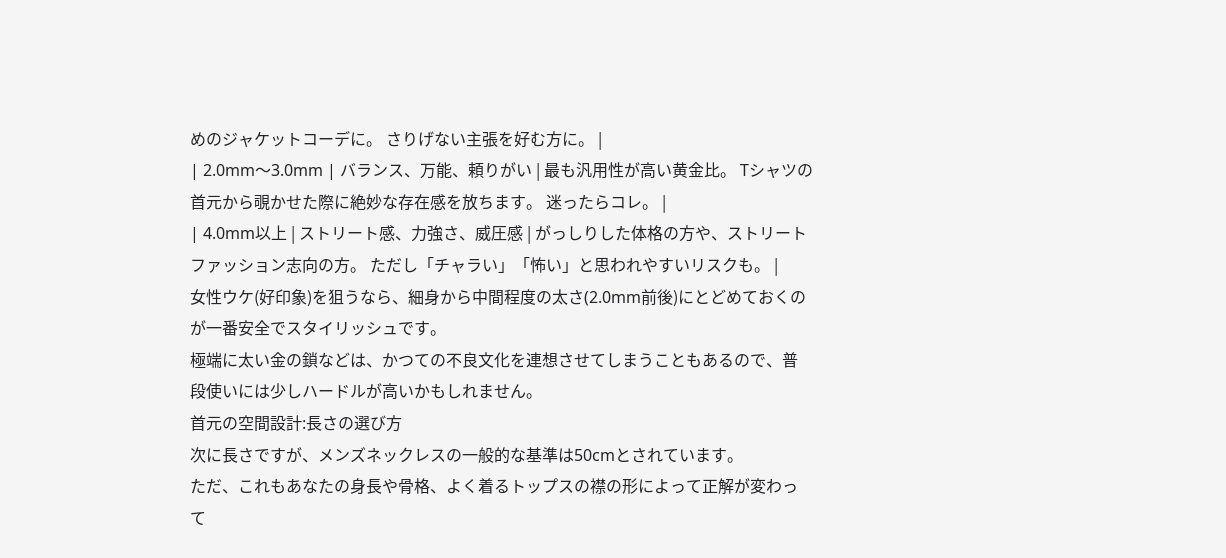めのジャケットコーデに。 さりげない主張を好む方に。 |
| 2.0mm〜3.0mm | バランス、万能、頼りがい | 最も汎用性が高い黄金比。 Tシャツの首元から覗かせた際に絶妙な存在感を放ちます。 迷ったらコレ。 |
| 4.0mm以上 | ストリート感、力強さ、威圧感 | がっしりした体格の方や、ストリートファッション志向の方。 ただし「チャラい」「怖い」と思われやすいリスクも。 |
女性ウケ(好印象)を狙うなら、細身から中間程度の太さ(2.0mm前後)にとどめておくのが一番安全でスタイリッシュです。
極端に太い金の鎖などは、かつての不良文化を連想させてしまうこともあるので、普段使いには少しハードルが高いかもしれません。
首元の空間設計:長さの選び方
次に長さですが、メンズネックレスの一般的な基準は50cmとされています。
ただ、これもあなたの身長や骨格、よく着るトップスの襟の形によって正解が変わって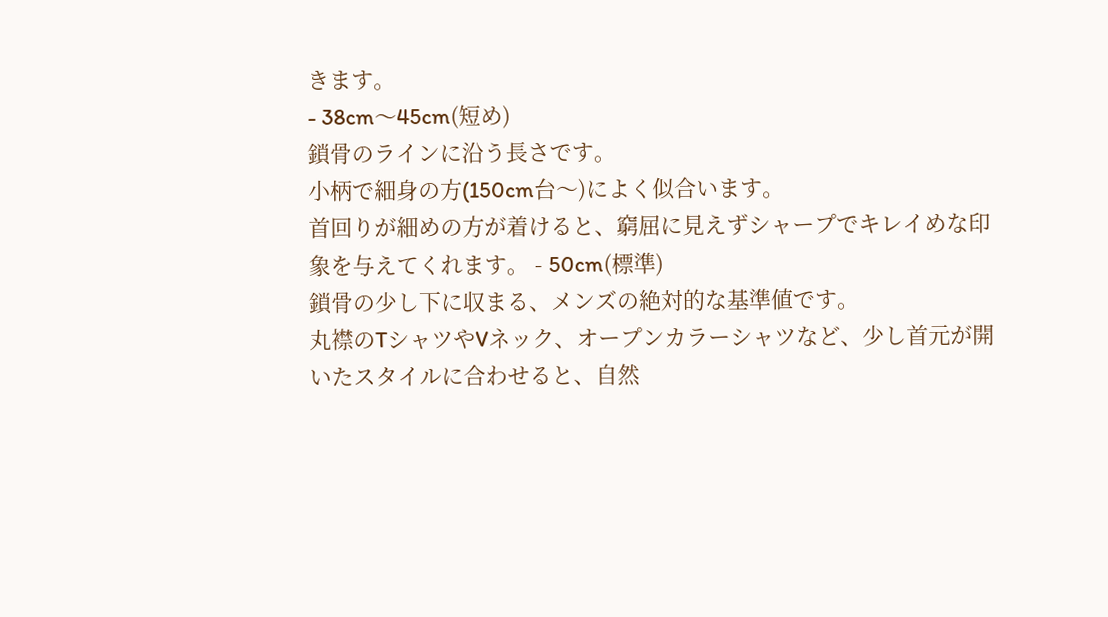きます。
- 38cm〜45cm(短め)
鎖骨のラインに沿う長さです。
小柄で細身の方(150cm台〜)によく似合います。
首回りが細めの方が着けると、窮屈に見えずシャープでキレイめな印象を与えてくれます。 - 50cm(標準)
鎖骨の少し下に収まる、メンズの絶対的な基準値です。
丸襟のTシャツやVネック、オープンカラーシャツなど、少し首元が開いたスタイルに合わせると、自然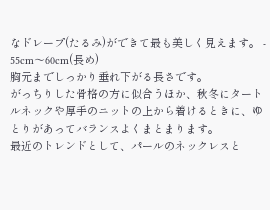なドレープ(たるみ)ができて最も美しく見えます。 - 55cm〜60cm(長め)
胸元までしっかり垂れ下がる長さです。
がっちりした骨格の方に似合うほか、秋冬にタートルネックや厚手のニットの上から着けるときに、ゆとりがあってバランスよくまとまります。
最近のトレンドとして、パールのネックレスと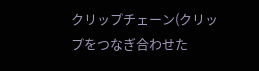クリップチェーン(クリップをつなぎ合わせた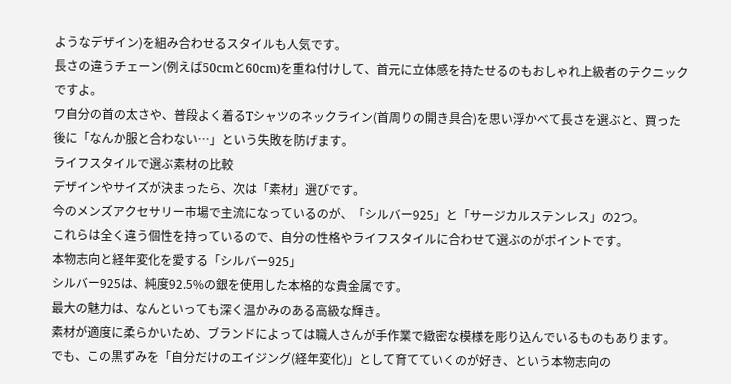ようなデザイン)を組み合わせるスタイルも人気です。
長さの違うチェーン(例えば50cmと60cm)を重ね付けして、首元に立体感を持たせるのもおしゃれ上級者のテクニックですよ。
ワ自分の首の太さや、普段よく着るTシャツのネックライン(首周りの開き具合)を思い浮かべて長さを選ぶと、買った後に「なんか服と合わない…」という失敗を防げます。
ライフスタイルで選ぶ素材の比較
デザインやサイズが決まったら、次は「素材」選びです。
今のメンズアクセサリー市場で主流になっているのが、「シルバー925」と「サージカルステンレス」の2つ。
これらは全く違う個性を持っているので、自分の性格やライフスタイルに合わせて選ぶのがポイントです。
本物志向と経年変化を愛する「シルバー925」
シルバー925は、純度92.5%の銀を使用した本格的な貴金属です。
最大の魅力は、なんといっても深く温かみのある高級な輝き。
素材が適度に柔らかいため、ブランドによっては職人さんが手作業で緻密な模様を彫り込んでいるものもあります。
でも、この黒ずみを「自分だけのエイジング(経年変化)」として育てていくのが好き、という本物志向の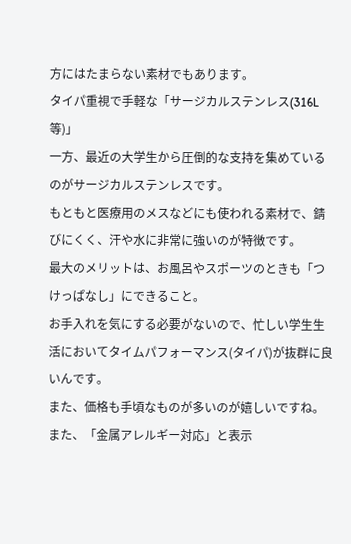方にはたまらない素材でもあります。
タイパ重視で手軽な「サージカルステンレス(316L等)」
一方、最近の大学生から圧倒的な支持を集めているのがサージカルステンレスです。
もともと医療用のメスなどにも使われる素材で、錆びにくく、汗や水に非常に強いのが特徴です。
最大のメリットは、お風呂やスポーツのときも「つけっぱなし」にできること。
お手入れを気にする必要がないので、忙しい学生生活においてタイムパフォーマンス(タイパ)が抜群に良いんです。
また、価格も手頃なものが多いのが嬉しいですね。
また、「金属アレルギー対応」と表示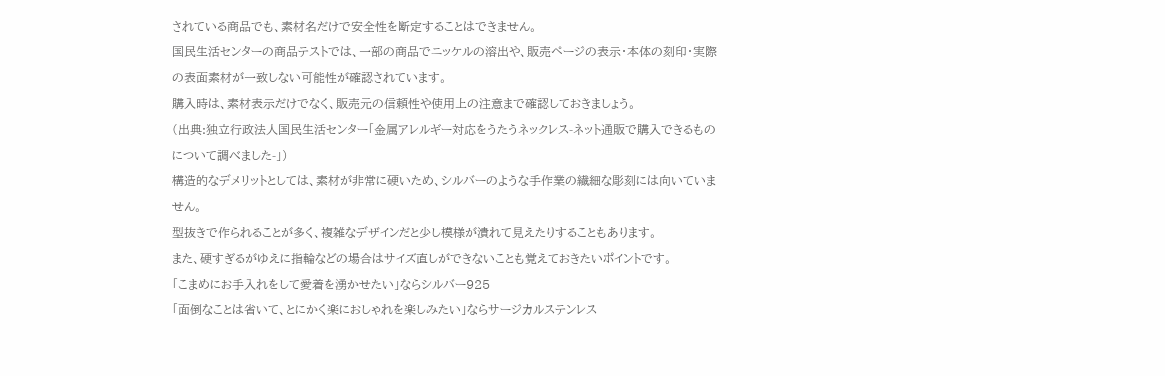されている商品でも、素材名だけで安全性を断定することはできません。
国民生活センターの商品テストでは、一部の商品でニッケルの溶出や、販売ページの表示・本体の刻印・実際の表面素材が一致しない可能性が確認されています。
購入時は、素材表示だけでなく、販売元の信頼性や使用上の注意まで確認しておきましょう。
(出典:独立行政法人国民生活センター「金属アレルギー対応をうたうネックレス-ネット通販で購入できるものについて調べました-」)
構造的なデメリットとしては、素材が非常に硬いため、シルバーのような手作業の繊細な彫刻には向いていません。
型抜きで作られることが多く、複雑なデザインだと少し模様が潰れて見えたりすることもあります。
また、硬すぎるがゆえに指輪などの場合はサイズ直しができないことも覚えておきたいポイントです。
「こまめにお手入れをして愛着を湧かせたい」ならシルバー925
「面倒なことは省いて、とにかく楽におしゃれを楽しみたい」ならサージカルステンレス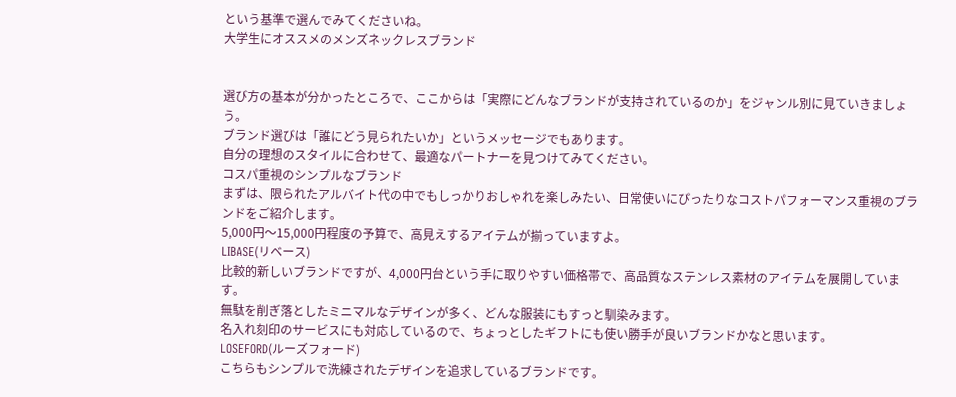という基準で選んでみてくださいね。
大学生にオススメのメンズネックレスブランド


選び方の基本が分かったところで、ここからは「実際にどんなブランドが支持されているのか」をジャンル別に見ていきましょう。
ブランド選びは「誰にどう見られたいか」というメッセージでもあります。
自分の理想のスタイルに合わせて、最適なパートナーを見つけてみてください。
コスパ重視のシンプルなブランド
まずは、限られたアルバイト代の中でもしっかりおしゃれを楽しみたい、日常使いにぴったりなコストパフォーマンス重視のブランドをご紹介します。
5,000円〜15,000円程度の予算で、高見えするアイテムが揃っていますよ。
LIBASE(リベース)
比較的新しいブランドですが、4,000円台という手に取りやすい価格帯で、高品質なステンレス素材のアイテムを展開しています。
無駄を削ぎ落としたミニマルなデザインが多く、どんな服装にもすっと馴染みます。
名入れ刻印のサービスにも対応しているので、ちょっとしたギフトにも使い勝手が良いブランドかなと思います。
LOSEFORD(ルーズフォード)
こちらもシンプルで洗練されたデザインを追求しているブランドです。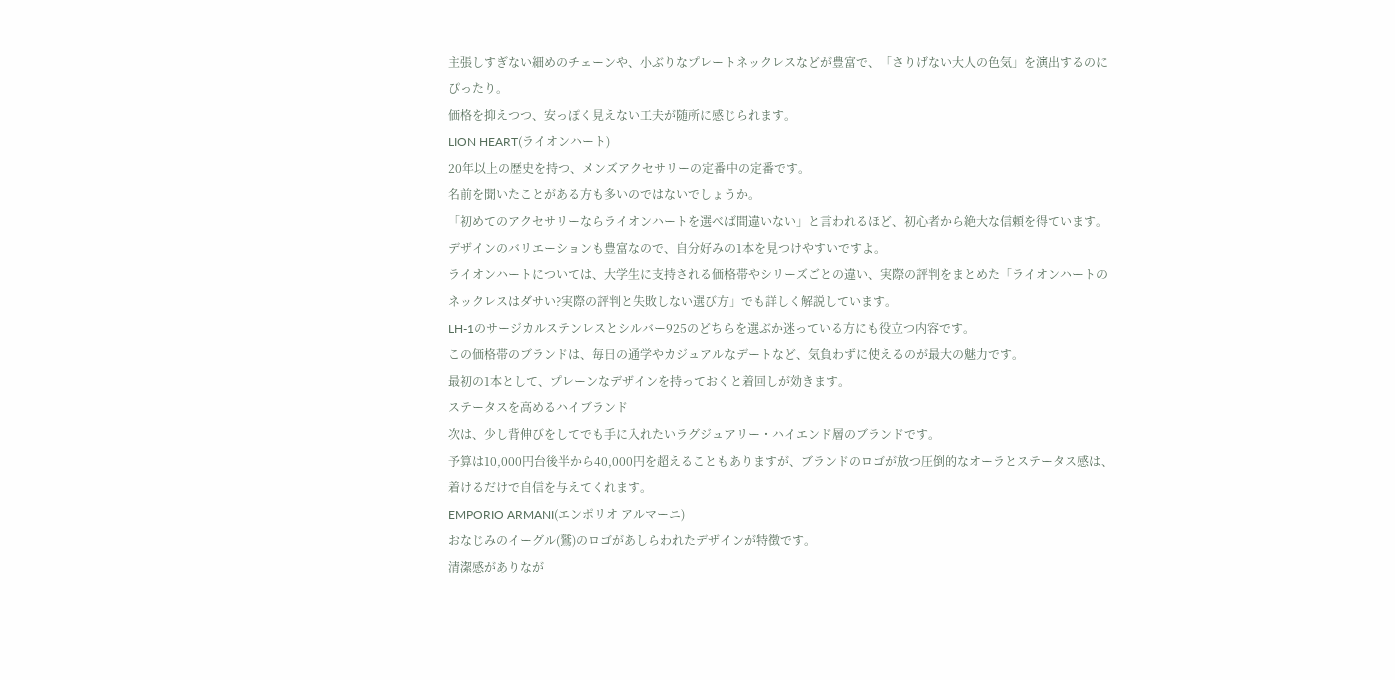主張しすぎない細めのチェーンや、小ぶりなプレートネックレスなどが豊富で、「さりげない大人の色気」を演出するのにぴったり。
価格を抑えつつ、安っぽく見えない工夫が随所に感じられます。
LION HEART(ライオンハート)
20年以上の歴史を持つ、メンズアクセサリーの定番中の定番です。
名前を聞いたことがある方も多いのではないでしょうか。
「初めてのアクセサリーならライオンハートを選べば間違いない」と言われるほど、初心者から絶大な信頼を得ています。
デザインのバリエーションも豊富なので、自分好みの1本を見つけやすいですよ。
ライオンハートについては、大学生に支持される価格帯やシリーズごとの違い、実際の評判をまとめた「ライオンハートのネックレスはダサい?実際の評判と失敗しない選び方」でも詳しく解説しています。
LH-1のサージカルステンレスとシルバー925のどちらを選ぶか迷っている方にも役立つ内容です。
この価格帯のブランドは、毎日の通学やカジュアルなデートなど、気負わずに使えるのが最大の魅力です。
最初の1本として、プレーンなデザインを持っておくと着回しが効きます。
ステータスを高めるハイブランド
次は、少し背伸びをしてでも手に入れたいラグジュアリー・ハイエンド層のブランドです。
予算は10,000円台後半から40,000円を超えることもありますが、ブランドのロゴが放つ圧倒的なオーラとステータス感は、着けるだけで自信を与えてくれます。
EMPORIO ARMANI(エンポリオ アルマーニ)
おなじみのイーグル(鷲)のロゴがあしらわれたデザインが特徴です。
清潔感がありなが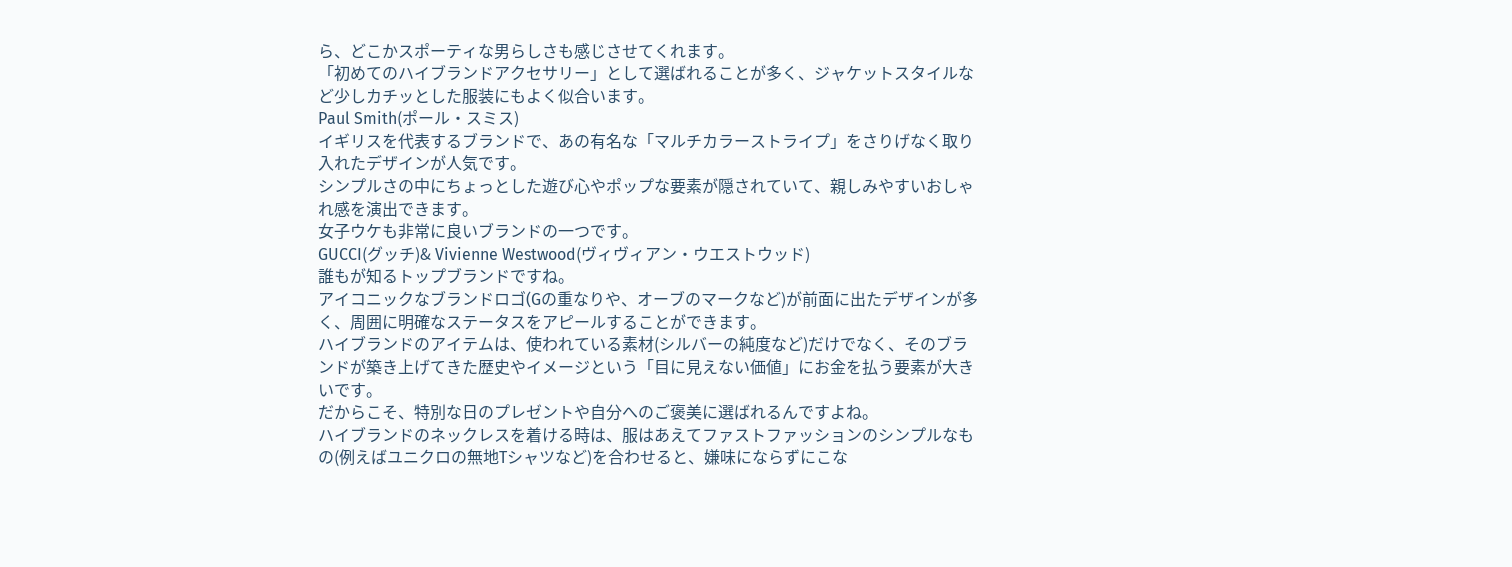ら、どこかスポーティな男らしさも感じさせてくれます。
「初めてのハイブランドアクセサリー」として選ばれることが多く、ジャケットスタイルなど少しカチッとした服装にもよく似合います。
Paul Smith(ポール・スミス)
イギリスを代表するブランドで、あの有名な「マルチカラーストライプ」をさりげなく取り入れたデザインが人気です。
シンプルさの中にちょっとした遊び心やポップな要素が隠されていて、親しみやすいおしゃれ感を演出できます。
女子ウケも非常に良いブランドの一つです。
GUCCI(グッチ)& Vivienne Westwood(ヴィヴィアン・ウエストウッド)
誰もが知るトップブランドですね。
アイコニックなブランドロゴ(Gの重なりや、オーブのマークなど)が前面に出たデザインが多く、周囲に明確なステータスをアピールすることができます。
ハイブランドのアイテムは、使われている素材(シルバーの純度など)だけでなく、そのブランドが築き上げてきた歴史やイメージという「目に見えない価値」にお金を払う要素が大きいです。
だからこそ、特別な日のプレゼントや自分へのご褒美に選ばれるんですよね。
ハイブランドのネックレスを着ける時は、服はあえてファストファッションのシンプルなもの(例えばユニクロの無地Tシャツなど)を合わせると、嫌味にならずにこな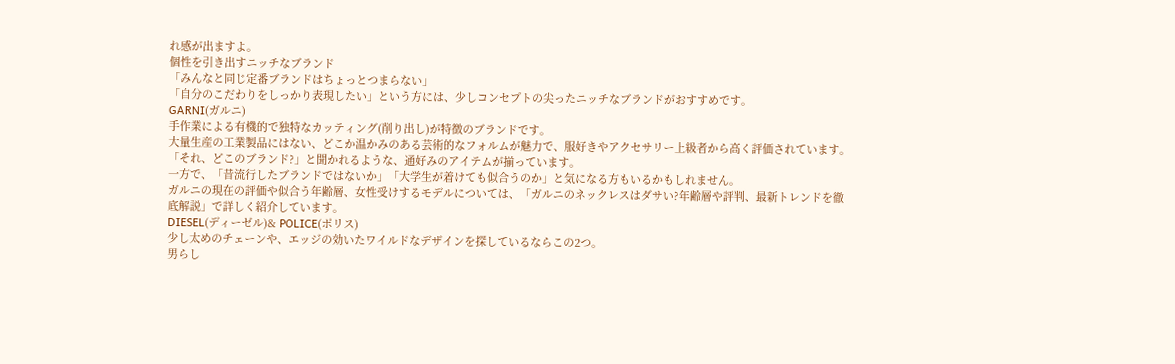れ感が出ますよ。
個性を引き出すニッチなブランド
「みんなと同じ定番ブランドはちょっとつまらない」
「自分のこだわりをしっかり表現したい」という方には、少しコンセプトの尖ったニッチなブランドがおすすめです。
GARNI(ガルニ)
手作業による有機的で独特なカッティング(削り出し)が特徴のブランドです。
大量生産の工業製品にはない、どこか温かみのある芸術的なフォルムが魅力で、服好きやアクセサリー上級者から高く評価されています。
「それ、どこのブランド?」と聞かれるような、通好みのアイテムが揃っています。
一方で、「昔流行したブランドではないか」「大学生が着けても似合うのか」と気になる方もいるかもしれません。
ガルニの現在の評価や似合う年齢層、女性受けするモデルについては、「ガルニのネックレスはダサい?年齢層や評判、最新トレンドを徹底解説」で詳しく紹介しています。
DIESEL(ディーゼル)& POLICE(ポリス)
少し太めのチェーンや、エッジの効いたワイルドなデザインを探しているならこの2つ。
男らし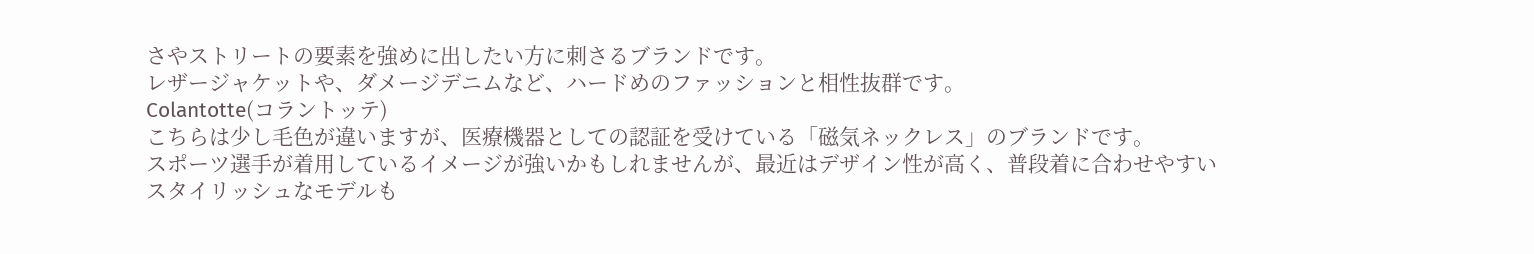さやストリートの要素を強めに出したい方に刺さるブランドです。
レザージャケットや、ダメージデニムなど、ハードめのファッションと相性抜群です。
Colantotte(コラントッテ)
こちらは少し毛色が違いますが、医療機器としての認証を受けている「磁気ネックレス」のブランドです。
スポーツ選手が着用しているイメージが強いかもしれませんが、最近はデザイン性が高く、普段着に合わせやすいスタイリッシュなモデルも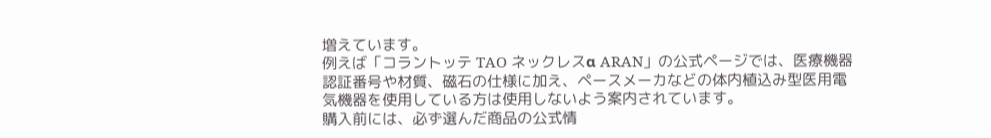増えています。
例えば「コラントッテ TAO ネックレスα ARAN」の公式ページでは、医療機器認証番号や材質、磁石の仕様に加え、ペースメーカなどの体内植込み型医用電気機器を使用している方は使用しないよう案内されています。
購入前には、必ず選んだ商品の公式情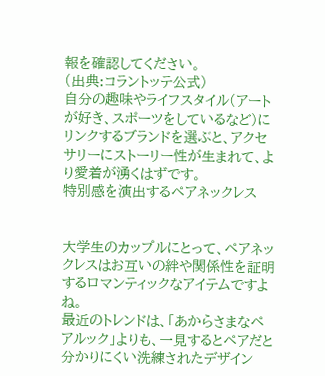報を確認してください。
(出典:コラントッテ公式)
自分の趣味やライフスタイル(アートが好き、スポーツをしているなど)にリンクするブランドを選ぶと、アクセサリーにストーリー性が生まれて、より愛着が湧くはずです。
特別感を演出するペアネックレス


大学生のカップルにとって、ペアネックレスはお互いの絆や関係性を証明するロマンティックなアイテムですよね。
最近のトレンドは、「あからさまなペアルック」よりも、一見するとペアだと分かりにくい洗練されたデザイン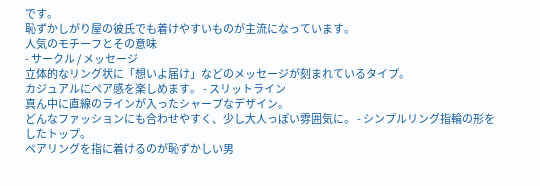です。
恥ずかしがり屋の彼氏でも着けやすいものが主流になっています。
人気のモチーフとその意味
- サークル / メッセージ
立体的なリング状に「想いよ届け」などのメッセージが刻まれているタイプ。
カジュアルにペア感を楽しめます。 - スリットライン
真ん中に直線のラインが入ったシャープなデザイン。
どんなファッションにも合わせやすく、少し大人っぽい雰囲気に。 - シンプルリング指輪の形をしたトップ。
ペアリングを指に着けるのが恥ずかしい男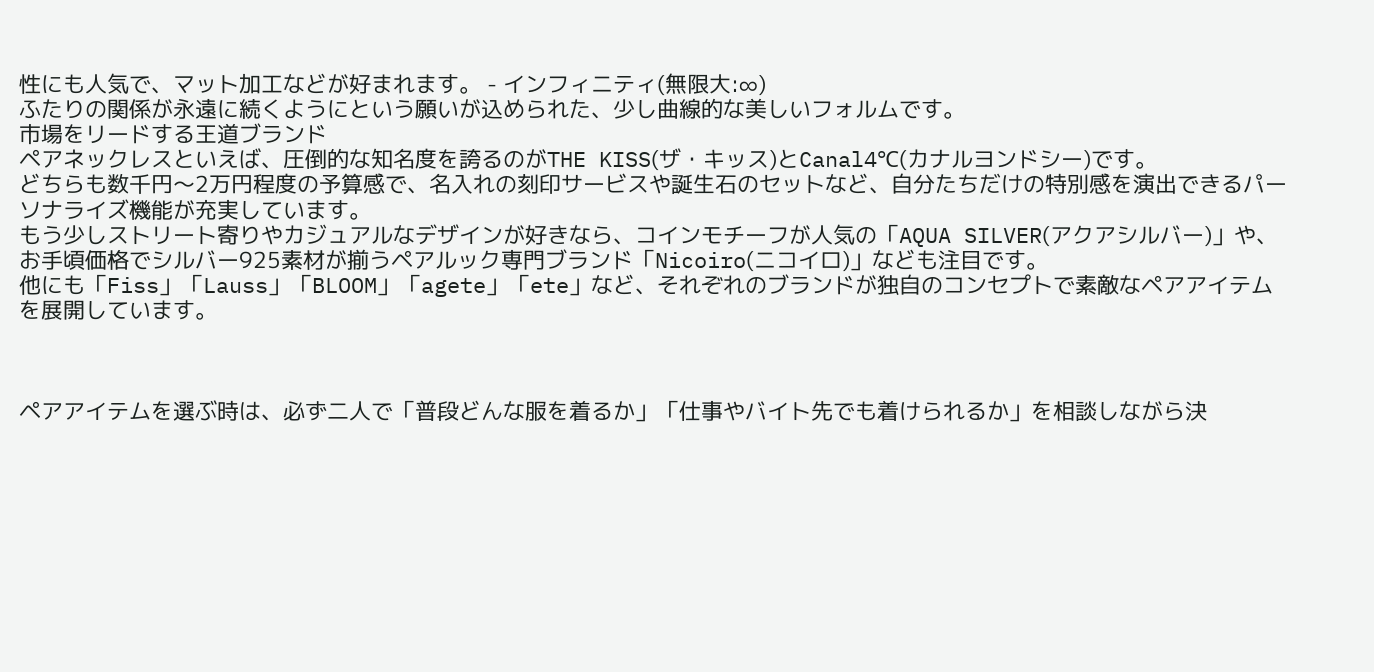性にも人気で、マット加工などが好まれます。 - インフィニティ(無限大:∞)
ふたりの関係が永遠に続くようにという願いが込められた、少し曲線的な美しいフォルムです。
市場をリードする王道ブランド
ペアネックレスといえば、圧倒的な知名度を誇るのがTHE KISS(ザ・キッス)とCanal4℃(カナルヨンドシー)です。
どちらも数千円〜2万円程度の予算感で、名入れの刻印サービスや誕生石のセットなど、自分たちだけの特別感を演出できるパーソナライズ機能が充実しています。
もう少しストリート寄りやカジュアルなデザインが好きなら、コインモチーフが人気の「AQUA SILVER(アクアシルバー)」や、お手頃価格でシルバー925素材が揃うペアルック専門ブランド「Nicoiro(ニコイロ)」なども注目です。
他にも「Fiss」「Lauss」「BLOOM」「agete」「ete」など、それぞれのブランドが独自のコンセプトで素敵なペアアイテムを展開しています。



ペアアイテムを選ぶ時は、必ず二人で「普段どんな服を着るか」「仕事やバイト先でも着けられるか」を相談しながら決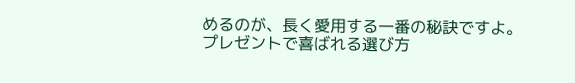めるのが、長く愛用する一番の秘訣ですよ。
プレゼントで喜ばれる選び方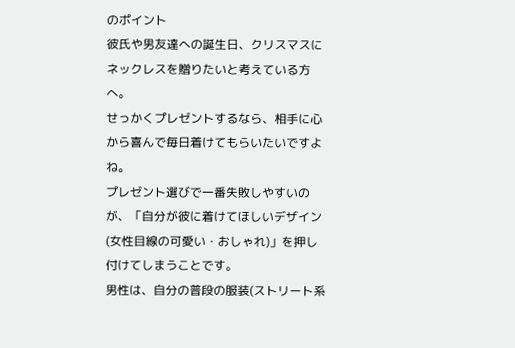のポイント
彼氏や男友達への誕生日、クリスマスにネックレスを贈りたいと考えている方へ。
せっかくプレゼントするなら、相手に心から喜んで毎日着けてもらいたいですよね。
プレゼント選びで一番失敗しやすいのが、「自分が彼に着けてほしいデザイン(女性目線の可愛い・おしゃれ)」を押し付けてしまうことです。
男性は、自分の普段の服装(ストリート系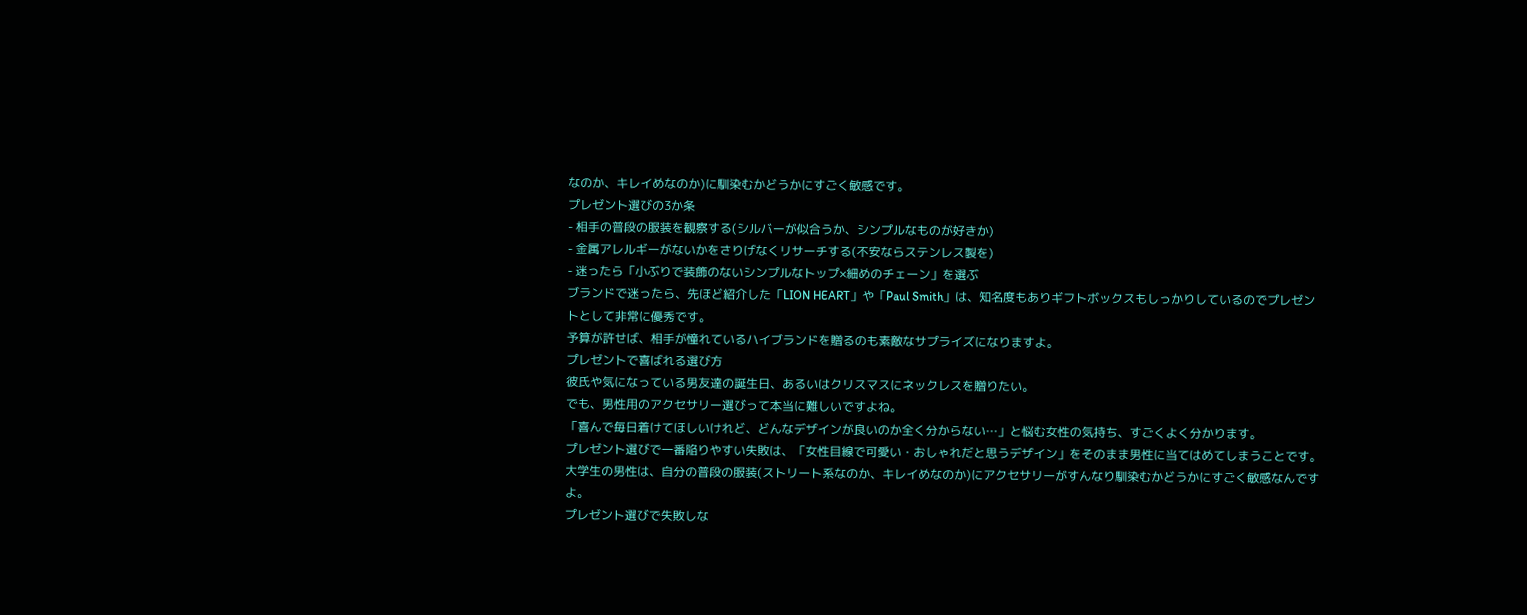なのか、キレイめなのか)に馴染むかどうかにすごく敏感です。
プレゼント選びの3か条
- 相手の普段の服装を観察する(シルバーが似合うか、シンプルなものが好きか)
- 金属アレルギーがないかをさりげなくリサーチする(不安ならステンレス製を)
- 迷ったら「小ぶりで装飾のないシンプルなトップ×細めのチェーン」を選ぶ
ブランドで迷ったら、先ほど紹介した「LION HEART」や「Paul Smith」は、知名度もありギフトボックスもしっかりしているのでプレゼントとして非常に優秀です。
予算が許せば、相手が憧れているハイブランドを贈るのも素敵なサプライズになりますよ。
プレゼントで喜ばれる選び方
彼氏や気になっている男友達の誕生日、あるいはクリスマスにネックレスを贈りたい。
でも、男性用のアクセサリー選びって本当に難しいですよね。
「喜んで毎日着けてほしいけれど、どんなデザインが良いのか全く分からない…」と悩む女性の気持ち、すごくよく分かります。
プレゼント選びで一番陥りやすい失敗は、「女性目線で可愛い・おしゃれだと思うデザイン」をそのまま男性に当てはめてしまうことです。
大学生の男性は、自分の普段の服装(ストリート系なのか、キレイめなのか)にアクセサリーがすんなり馴染むかどうかにすごく敏感なんですよ。
プレゼント選びで失敗しな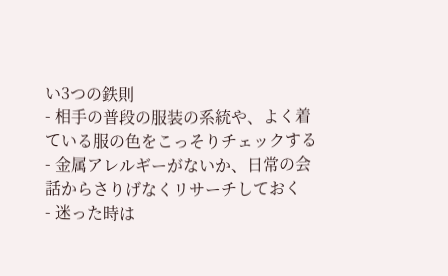い3つの鉄則
- 相手の普段の服装の系統や、よく着ている服の色をこっそりチェックする
- 金属アレルギーがないか、日常の会話からさりげなくリサーチしておく
- 迷った時は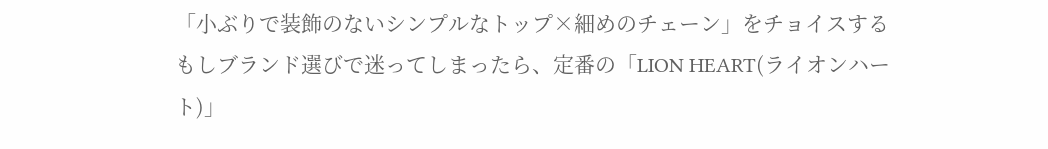「小ぶりで装飾のないシンプルなトップ×細めのチェーン」をチョイスする
もしブランド選びで迷ってしまったら、定番の「LION HEART(ライオンハート)」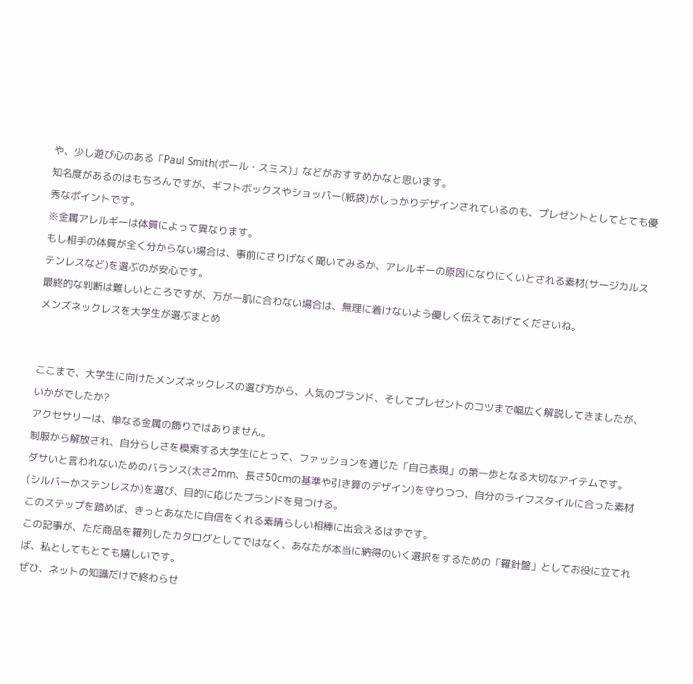や、少し遊び心のある「Paul Smith(ポール・スミス)」などがおすすめかなと思います。
知名度があるのはもちろんですが、ギフトボックスやショッパー(紙袋)がしっかりデザインされているのも、プレゼントとしてとても優秀なポイントです。
※金属アレルギーは体質によって異なります。
もし相手の体質が全く分からない場合は、事前にさりげなく聞いてみるか、アレルギーの原因になりにくいとされる素材(サージカルステンレスなど)を選ぶのが安心です。
最終的な判断は難しいところですが、万が一肌に合わない場合は、無理に着けないよう優しく伝えてあげてくださいね。
メンズネックレスを大学生が選ぶまとめ


ここまで、大学生に向けたメンズネックレスの選び方から、人気のブランド、そしてプレゼントのコツまで幅広く解説してきましたが、いかがでしたか?
アクセサリーは、単なる金属の飾りではありません。
制服から解放され、自分らしさを模索する大学生にとって、ファッションを通じた「自己表現」の第一歩となる大切なアイテムです。
ダサいと言われないためのバランス(太さ2mm、長さ50cmの基準や引き算のデザイン)を守りつつ、自分のライフスタイルに合った素材(シルバーかステンレスか)を選び、目的に応じたブランドを見つける。
このステップを踏めば、きっとあなたに自信をくれる素晴らしい相棒に出会えるはずです。
この記事が、ただ商品を羅列したカタログとしてではなく、あなたが本当に納得のいく選択をするための「羅針盤」としてお役に立てれば、私としてもとても嬉しいです。
ぜひ、ネットの知識だけで終わらせ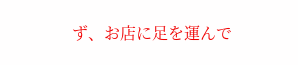ず、お店に足を運んで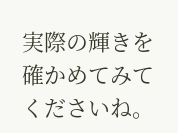実際の輝きを確かめてみてくださいね。